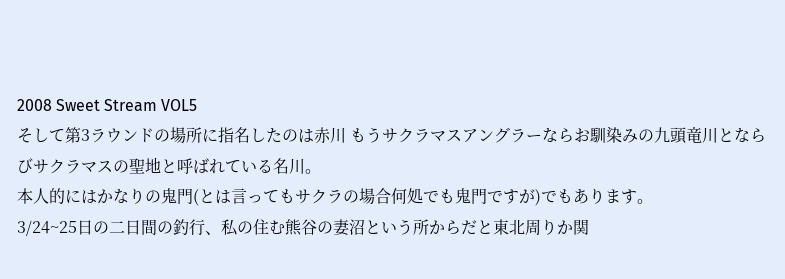2008 Sweet Stream VOL5
そして第3ラウンドの場所に指名したのは赤川 もうサクラマスアングラーならお馴染みの九頭竜川とならびサクラマスの聖地と呼ばれている名川。
本人的にはかなりの鬼門(とは言ってもサクラの場合何処でも鬼門ですが)でもあります。
3/24~25日の二日間の釣行、私の住む熊谷の妻沼という所からだと東北周りか関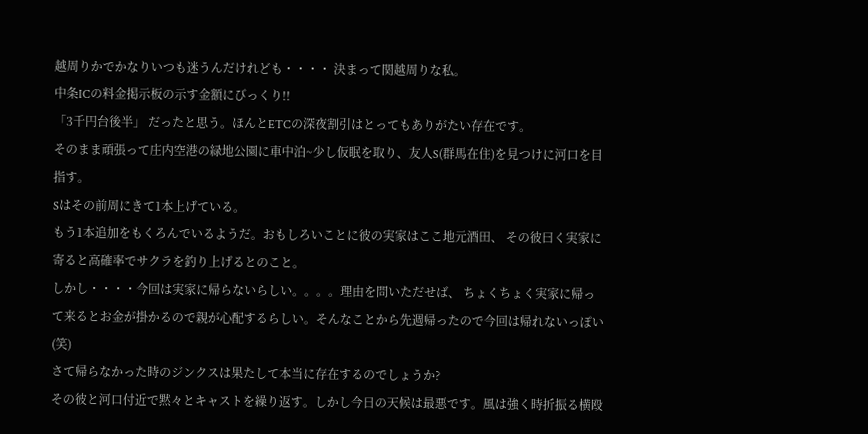越周りかでかなりいつも迷うんだけれども・・・・ 決まって関越周りな私。
中条ICの料金掲示板の示す金額にびっくり!!
「3千円台後半」 だったと思う。ほんとETCの深夜割引はとってもありがたい存在です。
そのまま頑張って庄内空港の緑地公園に車中泊~少し仮眠を取り、友人S(群馬在住)を見つけに河口を目指す。
Sはその前周にきて1本上げている。
もう1本追加をもくろんでいるようだ。おもしろいことに彼の実家はここ地元酒田、 その彼曰く実家に寄ると高確率でサクラを釣り上げるとのこと。
しかし・・・・今回は実家に帰らないらしい。。。。理由を問いただせば、 ちょくちょく実家に帰って来るとお金が掛かるので親が心配するらしい。そんなことから先週帰ったので今回は帰れないっぽい(笑)
さて帰らなかった時のジンクスは果たして本当に存在するのでしょうか?
その彼と河口付近で黙々とキャストを繰り返す。しかし今日の天候は最悪です。風は強く時折振る横殴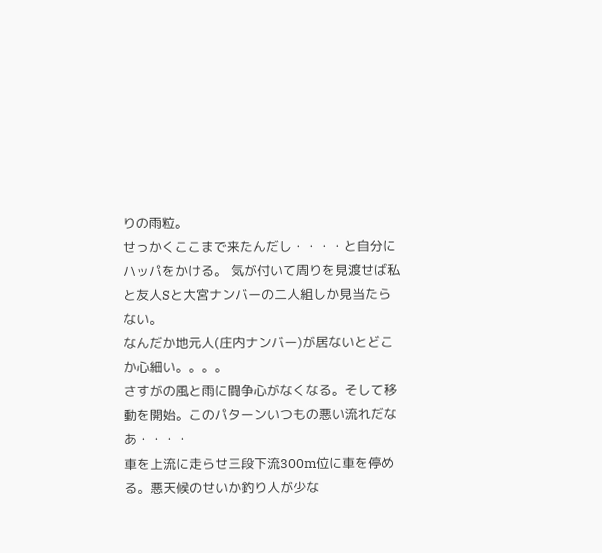りの雨粒。
せっかくここまで来たんだし・・・・と自分にハッパをかける。 気が付いて周りを見渡せば私と友人Sと大宮ナンバーの二人組しか見当たらない。
なんだか地元人(庄内ナンバー)が居ないとどこか心細い。。。。
さすがの風と雨に闘争心がなくなる。そして移動を開始。このパターンいつもの悪い流れだなあ・・・・
車を上流に走らせ三段下流300m位に車を停める。悪天候のせいか釣り人が少な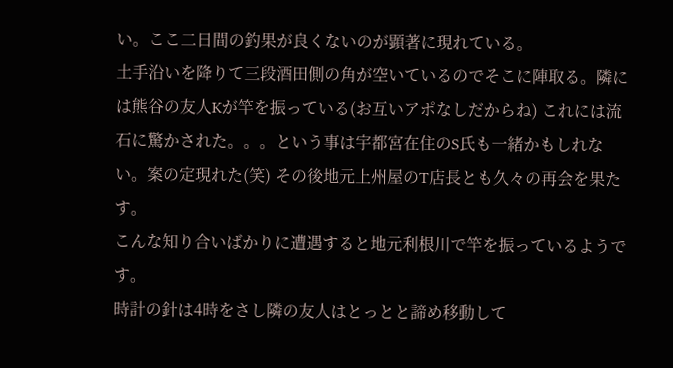い。ここ二日間の釣果が良くないのが顕著に現れている。
土手沿いを降りて三段酒田側の角が空いているのでそこに陣取る。隣には熊谷の友人Kが竿を振っている(お互いアポなしだからね) これには流石に驚かされた。。。という事は宇都宮在住のS氏も一緒かもしれない。案の定現れた(笑) その後地元上州屋のT店長とも久々の再会を果たす。
こんな知り合いばかりに遭遇すると地元利根川で竿を振っているようです。
時計の針は4時をさし隣の友人はとっとと諦め移動して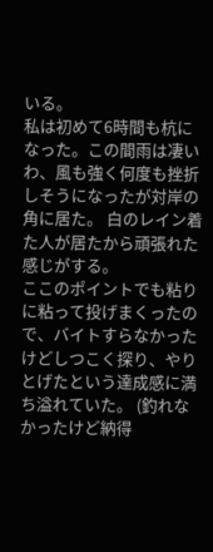いる。
私は初めて6時間も杭になった。この間雨は凄いわ、風も強く何度も挫折しそうになったが対岸の角に居た。 白のレイン着た人が居たから頑張れた感じがする。
ここのポイントでも粘りに粘って投げまくったので、バイトすらなかったけどしつこく探り、やりとげたという達成感に満ち溢れていた。 (釣れなかったけど納得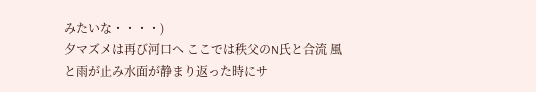みたいな・・・・)
夕マズメは再び河口へ ここでは秩父のN氏と合流 風と雨が止み水面が静まり返った時にサ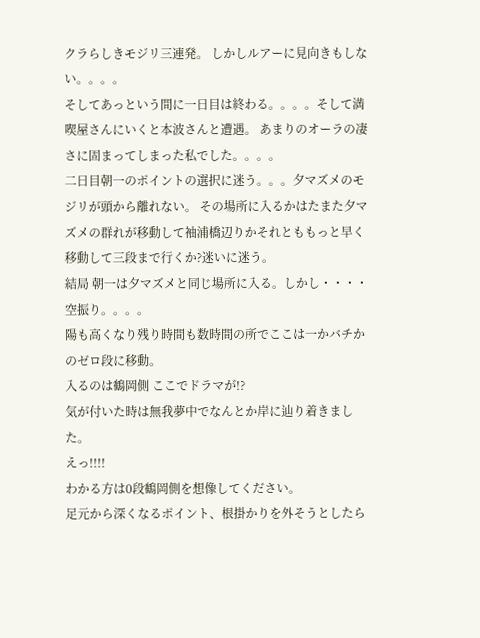クラらしきモジリ三連発。 しかしルアーに見向きもしない。。。。
そしてあっという間に一日目は終わる。。。。そして満喫屋さんにいくと本波さんと遭遇。 あまりのオーラの凄さに固まってしまった私でした。。。。
二日目朝一のポイントの選択に迷う。。。夕マズメのモジリが頭から離れない。 その場所に入るかはたまた夕マズメの群れが移動して袖浦橋辺りかそれとももっと早く移動して三段まで行くか?迷いに迷う。
結局 朝一は夕マズメと同じ場所に入る。しかし・・・・空振り。。。。
陽も高くなり残り時間も数時間の所でここは一かバチかのゼロ段に移動。
入るのは鶴岡側 ここでドラマが!?
気が付いた時は無我夢中でなんとか岸に辿り着きました。
えっ!!!!
わかる方は0段鶴岡側を想像してください。
足元から深くなるポイント、根掛かりを外そうとしたら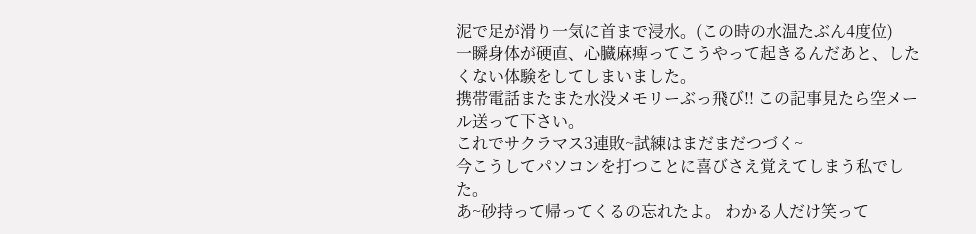泥で足が滑り一気に首まで浸水。(この時の水温たぶん4度位)
一瞬身体が硬直、心臓麻痺ってこうやって起きるんだあと、したくない体験をしてしまいました。
携帯電話またまた水没メモリーぶっ飛び!! この記事見たら空メール送って下さい。
これでサクラマス3連敗~試練はまだまだつづく~
今こうしてパソコンを打つことに喜びさえ覚えてしまう私でした。
あ~砂持って帰ってくるの忘れたよ。 わかる人だけ笑って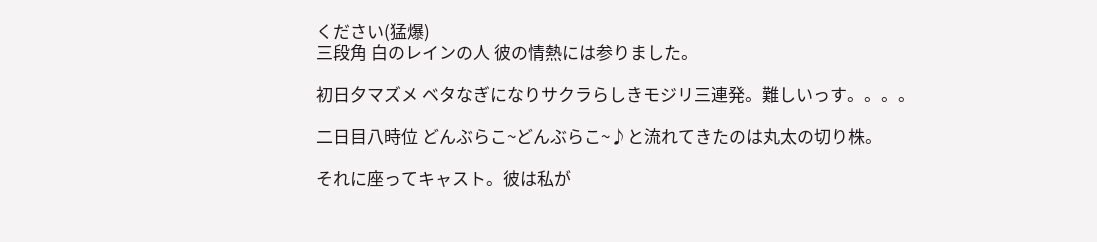ください(猛爆)
三段角 白のレインの人 彼の情熱には参りました。

初日夕マズメ ベタなぎになりサクラらしきモジリ三連発。難しいっす。。。。

二日目八時位 どんぶらこ~どんぶらこ~♪と流れてきたのは丸太の切り株。

それに座ってキャスト。彼は私が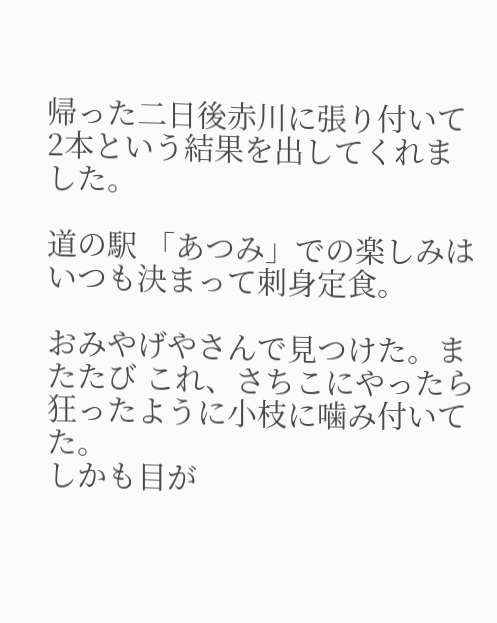帰った二日後赤川に張り付いて2本という結果を出してくれました。

道の駅 「あつみ」での楽しみは いつも決まって刺身定食。

おみやげやさんで見つけた。またたび これ、さちこにやったら狂ったように小枝に噛み付いてた。
しかも目が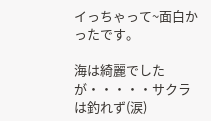イっちゃって~面白かったです。

海は綺麗でしたが・・・・・サクラは釣れず(涙)